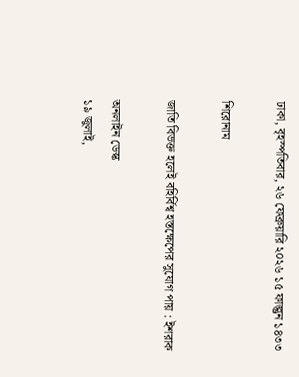ঢাকা, বৃহস্পতিবার, ২৬ ফেব্রুয়ারি ২০২৬ ১৫ ফাল্গুন ১৪৩৩

শিরোনাম

জাতি বিভক্ত হলেই বহির্বিশ্ব হস্তক্ষেপের সুযোগ পায় : ইশরাক

অনলাইন ডেস্ক
১৯ জুলাই,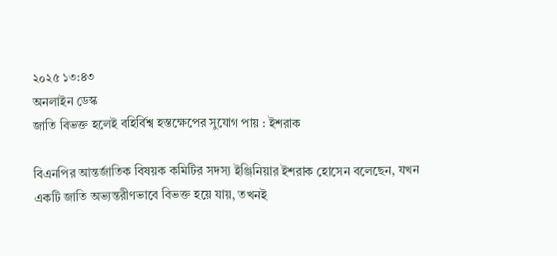২০২৫ ১৩:৪৩
অনলাইন ডেস্ক
জাতি বিভক্ত হলেই বহির্বিশ্ব হস্তক্ষেপের সুযোগ পায় : ইশরাক

বিএনপির আন্তর্জাতিক বিষয়ক কমিটির সদস্য ইঞ্জিনিয়ার ইশরাক হোসেন বলেছেন, যখন একটি জাতি অভ্যন্তরীণভাবে বিভক্ত হয়ে যায়, তখনই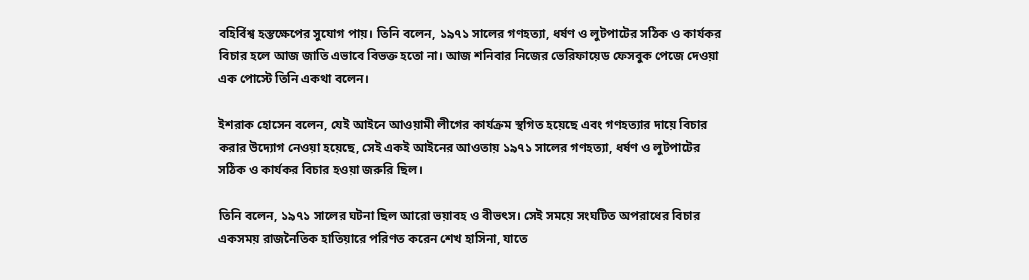বহির্বিশ্ব হস্তক্ষেপের সুযোগ পায়। তিনি বলেন, ১৯৭১ সালের গণহত্যা, ধর্ষণ ও লুটপাটের সঠিক ও কার্যকর বিচার হলে আজ জাতি এভাবে বিভক্ত হতো না। আজ শনিবার নিজের ভেরিফায়েড ফেসবুক পেজে দেওয়া এক পোস্টে তিনি একথা বলেন।

ইশরাক হোসেন বলেন, যেই আইনে আওয়ামী লীগের কার্যক্রম স্থগিত হয়েছে এবং গণহত্যার দায়ে বিচার করার উদ্যোগ নেওয়া হয়েছে, সেই একই আইনের আওতায় ১৯৭১ সালের গণহত্যা, ধর্ষণ ও লুটপাটের সঠিক ও কার্যকর বিচার হওয়া জরুরি ছিল।

তিনি বলেন, ১৯৭১ সালের ঘটনা ছিল আরো ভয়াবহ ও বীভৎস। সেই সময়ে সংঘটিত অপরাধের বিচার একসময় রাজনৈতিক হাতিয়ারে পরিণত করেন শেখ হাসিনা, যাতে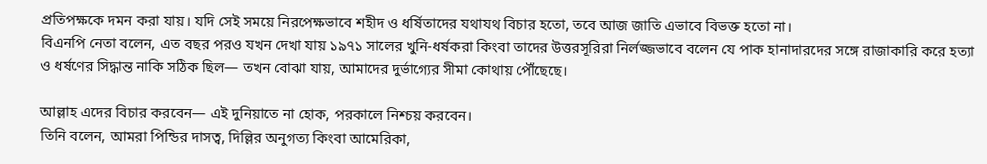প্রতিপক্ষকে দমন করা যায়। যদি সেই সময়ে নিরপেক্ষভাবে শহীদ ও ধর্ষিতাদের যথাযথ বিচার হতো, তবে আজ জাতি এভাবে বিভক্ত হতো না।
বিএনপি নেতা বলেন, এত বছর পরও যখন দেখা যায় ১৯৭১ সালের খুনি-ধর্ষকরা কিংবা তাদের উত্তরসূরিরা নির্লজ্জভাবে বলেন যে পাক হানাদারদের সঙ্গে রাজাকারি করে হত্যা ও ধর্ষণের সিদ্ধান্ত নাকি সঠিক ছিল— তখন বোঝা যায়, আমাদের দুর্ভাগ্যের সীমা কোথায় পৌঁছেছে।

আল্লাহ এদের বিচার করবেন— এই দুনিয়াতে না হোক, পরকালে নিশ্চয় করবেন।
তিনি বলেন, আমরা পিন্ডির দাসত্ব, দিল্লির অনুগত্য কিংবা আমেরিকা,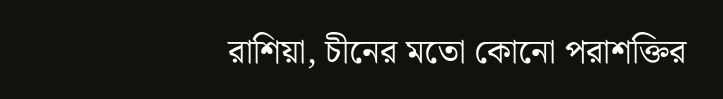রাশিয়া, চীনের মতো কোনো পরাশক্তির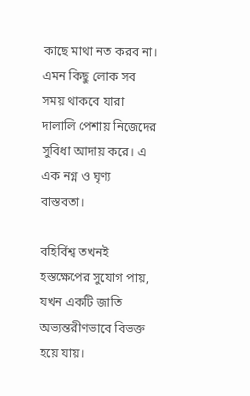কাছে মাথা নত করব না। এমন কিছু লোক সব সময় থাকবে যারা দালালি পেশায় নিজেদের সুবিধা আদায় করে। এ এক নগ্ন ও ঘৃণ্য বাস্তবতা।

বহির্বিশ্ব তখনই হস্তক্ষেপের সুযোগ পায়, যখন একটি জাতি অভ্যন্তরীণভাবে বিভক্ত হয়ে যায়।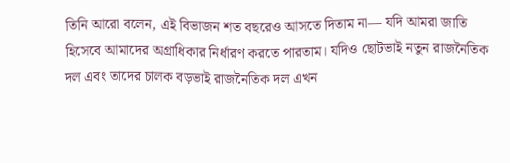তিনি আরো বলেন, এই বিভাজন শত বছরেও আসতে দিতাম না— যদি আমরা জাতি হিসেবে আমাদের অগ্রাধিকার নির্ধারণ করতে পারতাম। যদিও ছোটভাই নতুন রাজনৈতিক দল এবং তাদের চালক বড়ভাই রাজনৈতিক দল এখন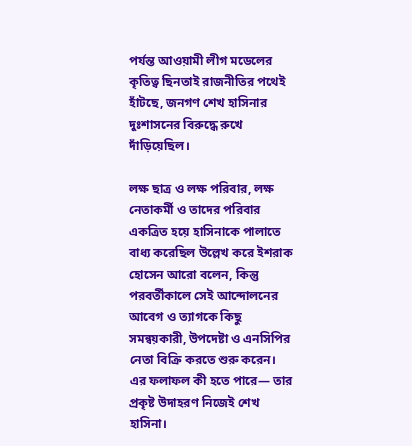পর্যন্ত আওয়ামী লীগ মডেলের কৃতিত্ব ছিনতাই রাজনীতির পথেই হাঁটছে, জনগণ শেখ হাসিনার দুঃশাসনের বিরুদ্ধে রুখে দাঁড়িয়েছিল।

লক্ষ ছাত্র ও লক্ষ পরিবার, লক্ষ নেতাকর্মী ও তাদের পরিবার একত্রিত হয়ে হাসিনাকে পালাতে বাধ্য করেছিল উল্লেখ করে ইশরাক হোসেন আরো বলেন, কিন্তু পরবর্তীকালে সেই আন্দোলনের আবেগ ও ত্যাগকে কিছু সমন্বয়কারী, উপদেষ্টা ও এনসিপির নেতা বিক্রি করতে শুরু করেন। এর ফলাফল কী হতে পারে— তার প্রকৃষ্ট উদাহরণ নিজেই শেখ হাসিনা।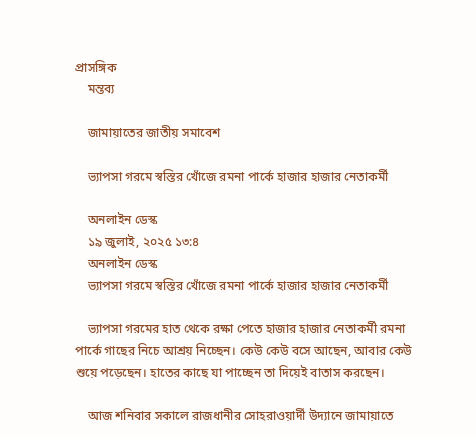প্রাসঙ্গিক
    মন্তব্য

    জামায়াতের জাতীয় সমাবেশ

    ভ্যাপসা গরমে স্বস্তির খোঁজে রমনা পার্কে হাজার হাজার নেতাকর্মী

    অনলাইন ডেস্ক
    ১৯ জুলাই, ২০২৫ ১৩:৪
    অনলাইন ডেস্ক
    ভ্যাপসা গরমে স্বস্তির খোঁজে রমনা পার্কে হাজার হাজার নেতাকর্মী

    ভ্যাপসা গরমের হাত থেকে রক্ষা পেতে হাজার হাজার নেতাকর্মী রমনা পার্কে গাছের নিচে আশ্রয় নিচ্ছেন। কেউ কেউ বসে আছেন, আবার কেউ শুয়ে পড়েছেন। হাতের কাছে যা পাচ্ছেন তা দিয়েই বাতাস করছেন।

    আজ শনিবার সকালে রাজধানীর সোহরাওয়ার্দী উদ্যানে জামায়াতে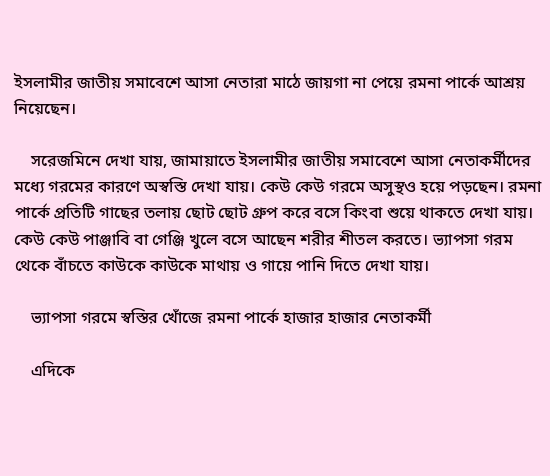ইসলামীর জাতীয় সমাবেশে আসা নেতারা মাঠে জায়গা না পেয়ে রমনা পার্কে আশ্রয় নিয়েছেন।

    সরেজমিনে দেখা যায়, জামায়াতে ইসলামীর জাতীয় সমাবেশে আসা নেতাকর্মীদের মধ্যে গরমের কারণে অস্বস্তি দেখা যায়। কেউ কেউ গরমে অসুস্থও হয়ে পড়ছেন। রমনা পার্কে প্রতিটি গাছের তলায় ছোট ছোট গ্রুপ করে বসে কিংবা শুয়ে থাকতে দেখা যায়। কেউ কেউ পাঞ্জাবি বা গেঞ্জি খুলে বসে আছেন শরীর শীতল করতে। ভ্যাপসা গরম থেকে বাঁচতে কাউকে কাউকে মাথায় ও গায়ে পানি দিতে দেখা যায়।

    ভ্যাপসা গরমে স্বস্তির খোঁজে রমনা পার্কে হাজার হাজার নেতাকর্মী

    এদিকে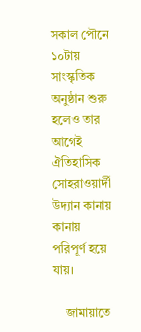সকাল পৌনে ১০টায় সাংস্কৃতিক অনুষ্ঠান শুরু হলেও তার আগেই ঐতিহাসিক সোহরাওয়ার্দী উদ্যান কানায় কানায় পরিপূর্ণ হয়ে যায়।

    জামায়াতে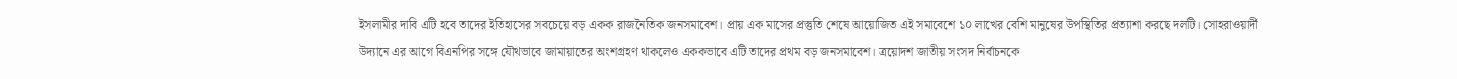ইসলামীর দাবি এটি হবে তাদের ইতিহাসের সবচেয়ে বড় একক রাজনৈতিক জনসমাবেশ। প্রায় এক মাসের প্রস্তুতি শেষে আয়োজিত এই সমাবেশে ১০ লাখের বেশি মানুষের উপস্থিতির প্রত্যাশা করছে দলটি। সোহরাওয়ার্দী উদ্যানে এর আগে বিএনপির সঙ্গে যৌথভাবে জামায়াতের অংশগ্রহণ থাকলেও এককভাবে এটি তাদের প্রথম বড় জনসমাবেশ। ত্রয়োদশ জাতীয় সংসদ নির্বাচনকে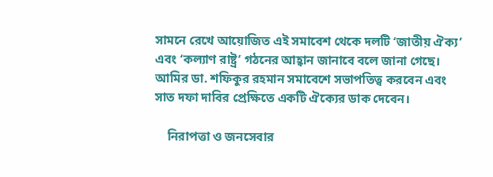সামনে রেখে আয়োজিত এই সমাবেশ থেকে দলটি ‘জাতীয় ঐক্য’ এবং ‘কল্যাণ রাষ্ট্র’ গঠনের আহ্বান জানাবে বলে জানা গেছে। আমির ডা. শফিকুর রহমান সমাবেশে সভাপতিত্ব করবেন এবং সাত দফা দাবির প্রেক্ষিতে একটি ঐক্যের ডাক দেবেন।

    নিরাপত্তা ও জনসেবার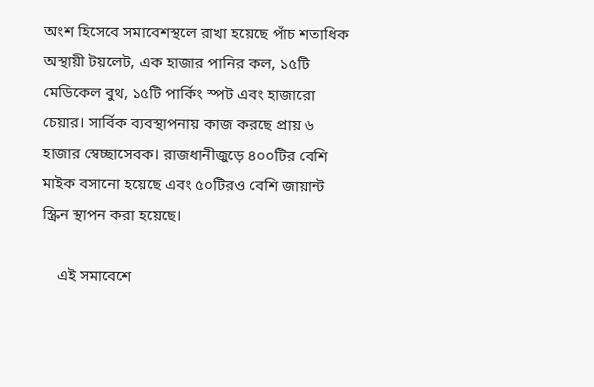অংশ হিসেবে সমাবেশস্থলে রাখা হয়েছে পাঁচ শতাধিক অস্থায়ী টয়লেট, এক হাজার পানির কল, ১৫টি মেডিকেল বুথ, ১৫টি পার্কিং স্পট এবং হাজারো চেয়ার। সার্বিক ব্যবস্থাপনায় কাজ করছে প্রায় ৬ হাজার স্বেচ্ছাসেবক। রাজধানীজুড়ে ৪০০টির বেশি মাইক বসানো হয়েছে এবং ৫০টিরও বেশি জায়ান্ট স্ক্রিন স্থাপন করা হয়েছে।

    এই সমাবেশে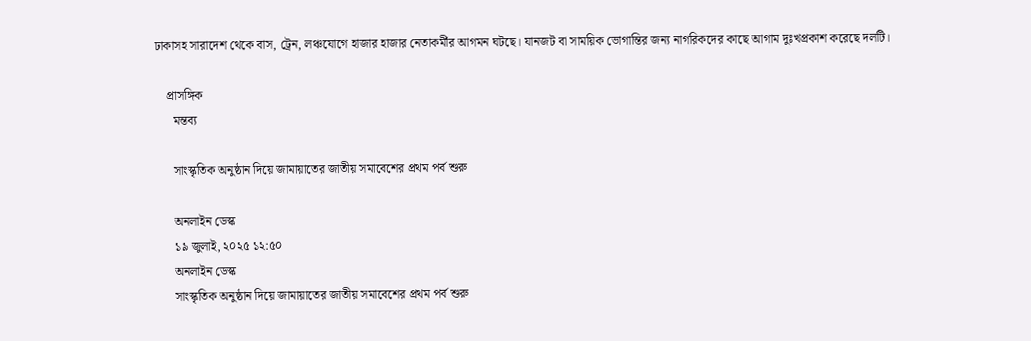ঢাকাসহ সারাদেশ থেকে বাস, ট্রেন, লঞ্চযোগে হাজার হাজার নেতাকর্মীর আগমন ঘটছে। যানজট বা সাময়িক ভোগান্তির জন্য নাগরিকদের কাছে আগাম দুঃখপ্রকাশ করেছে দলটি।

    প্রাসঙ্গিক
      মন্তব্য

      সাংস্কৃতিক অনুষ্ঠান দিয়ে জামায়াতের জাতীয় সমাবেশের প্রথম পর্ব শুরু

      অনলাইন ডেস্ক
      ১৯ জুলাই, ২০২৫ ১২:৫০
      অনলাইন ডেস্ক
      সাংস্কৃতিক অনুষ্ঠান দিয়ে জামায়াতের জাতীয় সমাবেশের প্রথম পর্ব শুরু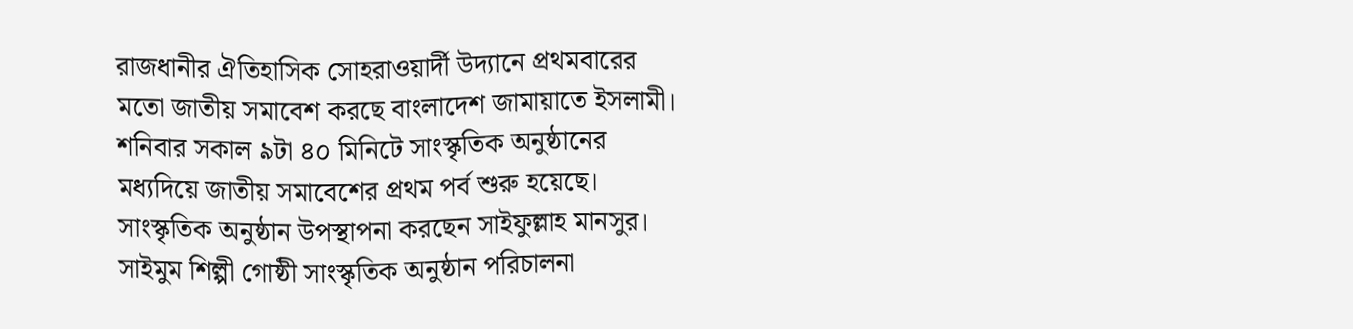রাজধানীর ঐতিহাসিক সোহরাওয়ার্দী উদ্যানে প্রথমবারের মতো জাতীয় সমাবেশ করছে বাংলাদেশ জামায়াতে ইসলামী। শনিবার সকাল ৯টা ৪০ মিনিটে সাংস্কৃতিক অনুষ্ঠানের মধ্যদিয়ে জাতীয় সমাবেশের প্রথম পর্ব শুরু হয়েছে। সাংস্কৃতিক অনুষ্ঠান উপস্থাপনা করছেন সাইফুল্লাহ মানসুর। সাইমুম শিল্পী গোষ্ঠী সাংস্কৃতিক অনুষ্ঠান পরিচালনা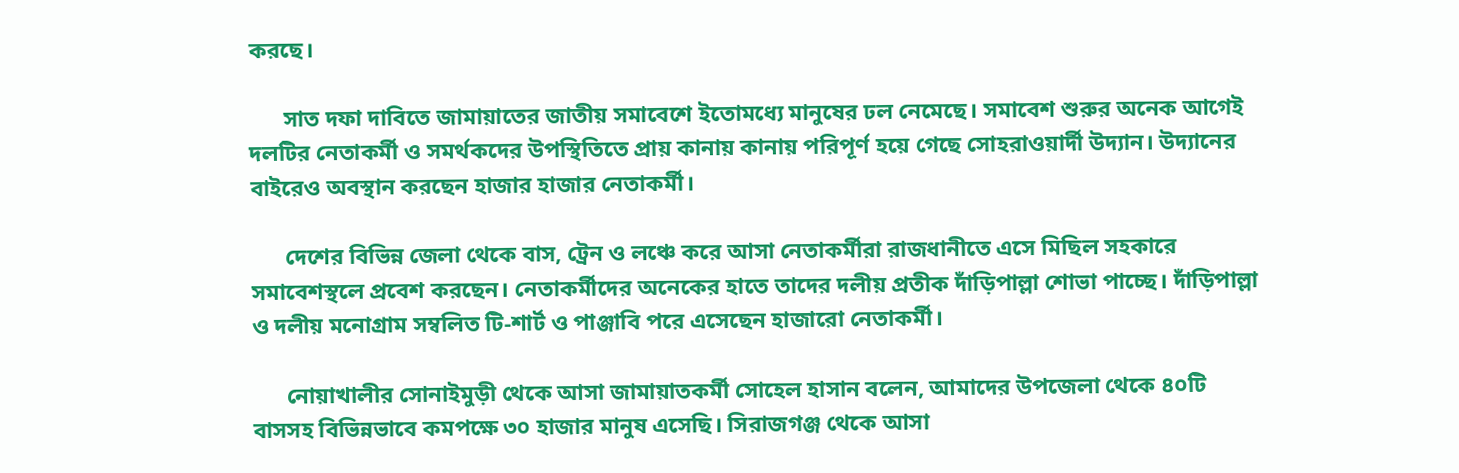করছে।

      সাত দফা দাবিতে জামায়াতের জাতীয় সমাবেশে ইতোমধ্যে মানুষের ঢল নেমেছে। সমাবেশ শুরুর অনেক আগেই দলটির নেতাকর্মী ও সমর্থকদের উপস্থিতিতে প্রায় কানায় কানায় পরিপূর্ণ হয়ে গেছে সোহরাওয়ার্দী উদ্যান। উদ্যানের বাইরেও অবস্থান করছেন হাজার হাজার নেতাকর্মী।

      দেশের বিভিন্ন জেলা থেকে বাস, ট্রেন ও লঞ্চে করে আসা নেতাকর্মীরা রাজধানীতে এসে মিছিল সহকারে সমাবেশস্থলে প্রবেশ করছেন। নেতাকর্মীদের অনেকের হাতে তাদের দলীয় প্রতীক দাঁড়িপাল্লা শোভা পাচ্ছে। দাঁড়িপাল্লা ও দলীয় মনোগ্রাম সম্বলিত টি-শার্ট ও পাঞ্জাবি পরে এসেছেন হাজারো নেতাকর্মী।

      নোয়াখালীর সোনাইমুড়ী থেকে আসা জামায়াতকর্মী সোহেল হাসান বলেন, আমাদের উপজেলা থেকে ৪০টি বাসসহ বিভিন্নভাবে কমপক্ষে ৩০ হাজার মানুষ এসেছি। সিরাজগঞ্জ থেকে আসা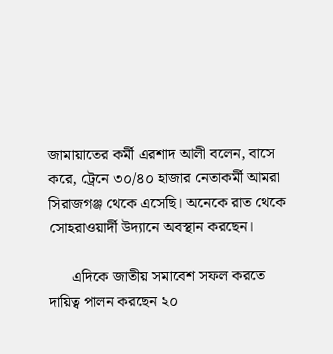জামায়াতের কর্মী এরশাদ আলী বলেন, বাসে করে, ট্রেনে ৩০/৪০ হাজার নেতাকর্মী আমরা সিরাজগঞ্জ থেকে এসেছি। অনেকে রাত থেকে সোহরাওয়ার্দী উদ্যানে অবস্থান করছেন।

      এদিকে জাতীয় সমাবেশ সফল করতে দায়িত্ব পালন করছেন ২০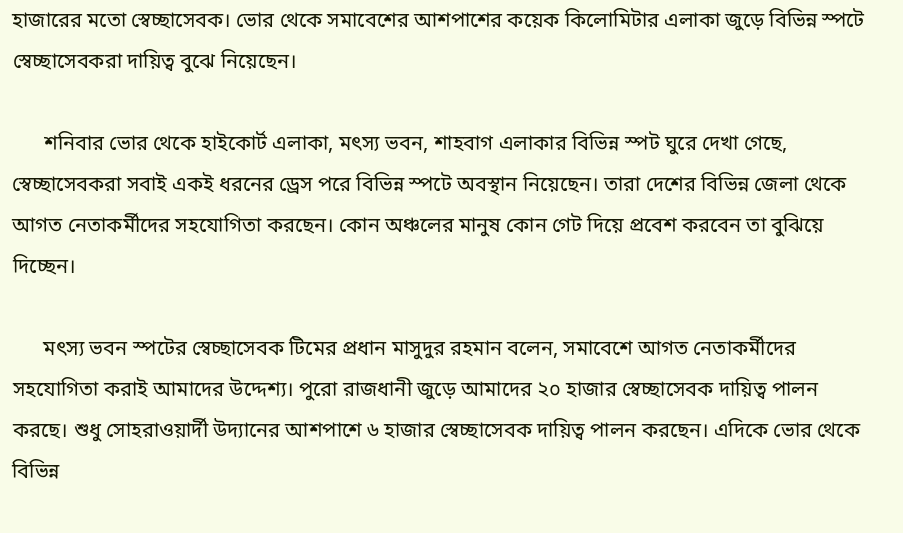হাজারের মতো স্বেচ্ছাসেবক। ভোর থেকে সমাবেশের আশপাশের কয়েক কিলোমিটার এলাকা জুড়ে বিভিন্ন স্পটে স্বেচ্ছাসেবকরা দায়িত্ব বুঝে নিয়েছেন।

      শনিবার ভোর থেকে হাইকোর্ট এলাকা, মৎস্য ভবন, শাহবাগ এলাকার বিভিন্ন স্পট ঘুরে দেখা গেছে, স্বেচ্ছাসেবকরা সবাই একই ধরনের ড্রেস পরে বিভিন্ন স্পটে অবস্থান নিয়েছেন। তারা দেশের বিভিন্ন জেলা থেকে আগত নেতাকর্মীদের সহযোগিতা করছেন। কোন অঞ্চলের মানুষ কোন গেট দিয়ে প্রবেশ করবেন তা বুঝিয়ে দিচ্ছেন।

      মৎস্য ভবন স্পটের স্বেচ্ছাসেবক টিমের প্রধান মাসুদুর রহমান বলেন, সমাবেশে আগত নেতাকর্মীদের সহযোগিতা করাই আমাদের উদ্দেশ্য। পুরো রাজধানী জুড়ে আমাদের ২০ হাজার স্বেচ্ছাসেবক দায়িত্ব পালন করছে। শুধু সোহরাওয়ার্দী উদ্যানের আশপাশে ৬ হাজার স্বেচ্ছাসেবক দায়িত্ব পালন করছেন। এদিকে ভোর থেকে বিভিন্ন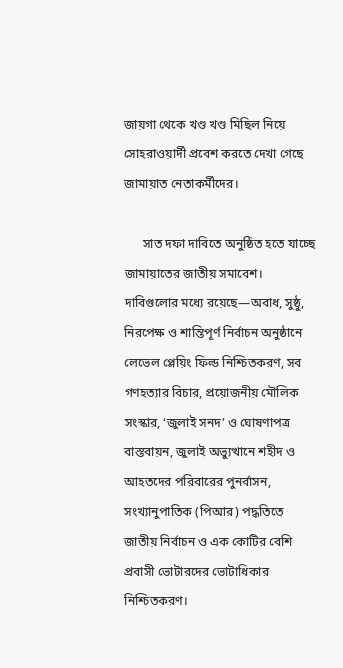জায়গা থেকে খণ্ড খণ্ড মিছিল নিয়ে সোহরাওয়ার্দী প্রবেশ করতে দেখা গেছে জামায়াত নেতাকর্মীদের।

      সাত দফা দাবিতে অনুষ্ঠিত হতে যাচ্ছে জামায়াতের জাতীয় সমাবেশ। দাবিগুলোর মধ্যে রয়েছে—অবাধ, সুষ্ঠু, নিরপেক্ষ ও শান্তিপূর্ণ নির্বাচন অনুষ্ঠানে লেভেল প্লেয়িং ফিল্ড নিশ্চিতকরণ, সব গণহত্যার বিচার, প্রয়োজনীয় মৌলিক সংস্কার, ‘জুলাই সনদ’ ও ঘোষণাপত্র বাস্তবায়ন, জুলাই অভ্যুত্থানে শহীদ ও আহতদের পরিবারের পুনর্বাসন, সংখ্যানুপাতিক (পিআর) পদ্ধতিতে জাতীয় নির্বাচন ও এক কোটির বেশি প্রবাসী ভোটারদের ভোটাধিকার নিশ্চিতকরণ।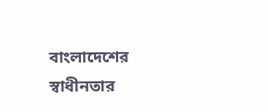বাংলাদেশের স্বাধীনতার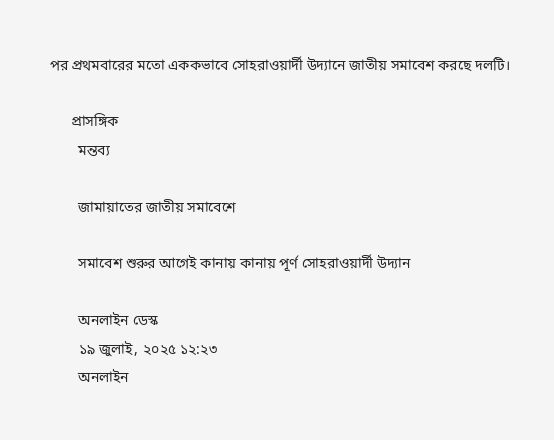পর প্রথমবারের মতো এককভাবে সোহরাওয়ার্দী উদ্যানে জাতীয় সমাবেশ করছে দলটি।

      প্রাসঙ্গিক
        মন্তব্য

        জামায়াতের জাতীয় সমাবেশে

        সমাবেশ শুরুর আগেই কানায় কানায় পূর্ণ সোহরাওয়ার্দী উদ্যান

        অনলাইন ডেস্ক
        ১৯ জুলাই, ২০২৫ ১২:২৩
        অনলাইন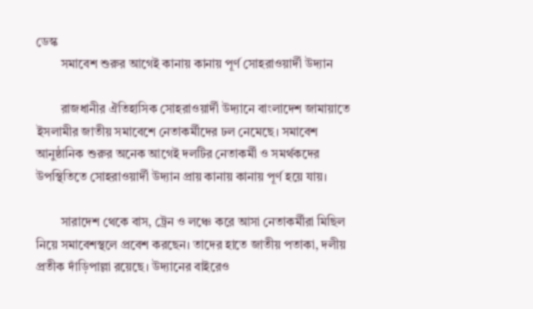ডেস্ক
        সমাবেশ শুরুর আগেই কানায় কানায় পূর্ণ সোহরাওয়ার্দী উদ্যান

        রাজধানীর ঐতিহাসিক সোহরাওয়ার্দী উদ্যানে বাংলাদেশ জামায়াতে ইসলামীর জাতীয় সমাবেশে নেতাকর্মীদের ঢল নেমেছে। সমাবেশ আনুষ্ঠানিক শুরুর অনেক আগেই দলটির নেতাকর্মী ও সমর্থকদের উপস্থিতিতে সোহরাওয়ার্দী উদ্যান প্রায় কানায় কানায় পূর্ণ হয়ে যায়।

        সারাদেশ থেকে বাস, ট্রেন ও লঞ্চে করে আসা নেতাকর্মীরা মিছিল নিয়ে সমাবেশস্থলে প্রবেশ করছেন। তাদের হাতে জাতীয় পতাকা, দলীয় প্রতীক দাঁড়িপাল্লা রয়েছে। উদ্যানের বাইরেও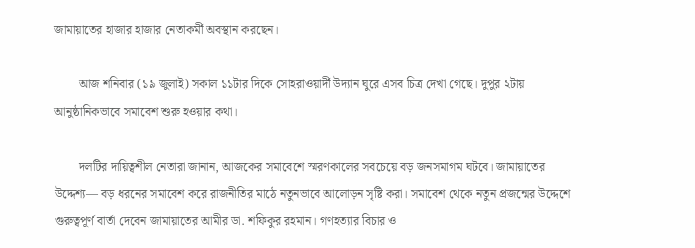জামায়াতের হাজার হাজার নেতাকর্মী অবস্থান করছেন।

        আজ শনিবার (১৯ জুলাই) সকাল ১১টার দিকে সোহরাওয়ার্দী উদ্যান ঘুরে এসব চিত্র দেখা গেছে। দুপুর ২টায় আনুষ্ঠানিকভাবে সমাবেশ শুরু হওয়ার কথা।

        দলটির দায়িত্বশীল নেতারা জানান, আজকের সমাবেশে স্মরণকালের সবচেয়ে বড় জনসমাগম ঘটবে। জামায়াতের উদ্দেশ্য— বড় ধরনের সমাবেশ করে রাজনীতির মাঠে নতুনভাবে আলোড়ন সৃষ্টি করা। সমাবেশ থেকে নতুন প্রজন্মের উদ্দেশে গুরুত্বপূর্ণ বার্তা দেবেন জামায়াতের আমীর ডা. শফিকুর রহমান। গণহত্যার বিচার ও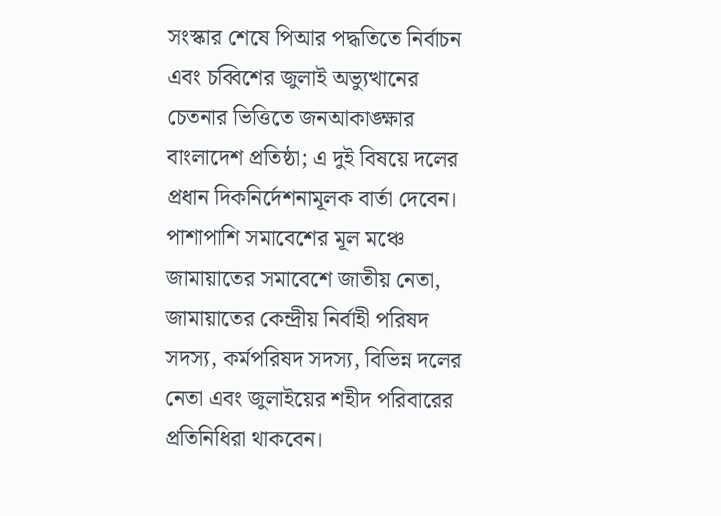সংস্কার শেষে পিআর পদ্ধতিতে নির্বাচন এবং চব্বিশের জুলাই অভ্যুত্থানের চেতনার ভিত্তিতে জনআকাঙ্ক্ষার বাংলাদেশ প্রতিষ্ঠা; এ দুই বিষয়ে দলের প্রধান দিকনির্দেশনামূলক বার্তা দেবেন। পাশাপাশি সমাবেশের মূল মঞ্চে জামায়াতের সমাবেশে জাতীয় নেতা, জামায়াতের কেন্দ্রীয় নির্বাহী পরিষদ সদস্য, কর্মপরিষদ সদস্য, বিভিন্ন দলের নেতা এবং জুলাইয়ের শহীদ পরিবারের প্রতিনিধিরা থাকবেন।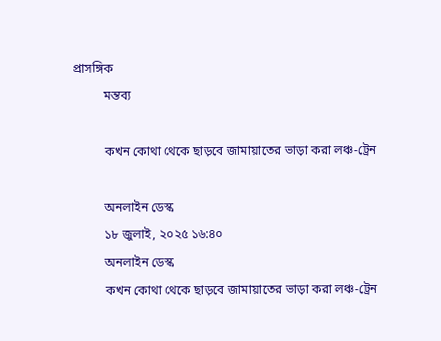প্রাসঙ্গিক
          মন্তব্য

          কখন কোথা থেকে ছাড়বে জামায়াতের ভাড়া করা লঞ্চ-ট্রেন

          অনলাইন ডেস্ক
          ১৮ জুলাই, ২০২৫ ১৬:৪০
          অনলাইন ডেস্ক
          কখন কোথা থেকে ছাড়বে জামায়াতের ভাড়া করা লঞ্চ-ট্রেন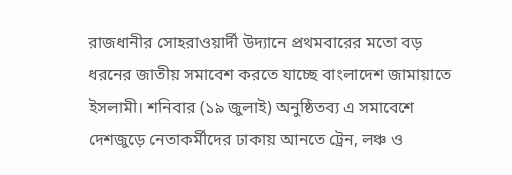রাজধানীর সোহরাওয়ার্দী উদ্যানে প্রথমবারের মতো বড় ধরনের জাতীয় সমাবেশ করতে যাচ্ছে বাংলাদেশ জামায়াতে ইসলামী। শনিবার (১৯ জুলাই) অনুষ্ঠিতব্য এ সমাবেশে দেশজুড়ে নেতাকর্মীদের ঢাকায় আনতে ট্রেন, লঞ্চ ও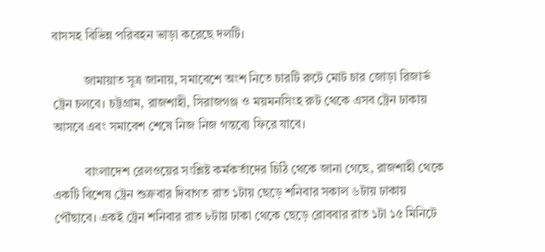বাসসহ বিভিন্ন পরিবহন ভাড়া করেছে দলটি।

          জামায়াত সূত্র জানায়, সমাবেশে অংশ নিতে চারটি রুটে মোট চার জোড়া রিজার্ভ ট্রেন চলবে। চট্টগ্রাম, রাজশাহী, সিরাজগঞ্জ ও ময়মনসিংহ রুট থেকে এসব ট্রেন ঢাকায় আসবে এবং সমাবেশ শেষে নিজ নিজ গন্তব্যে ফিরে যাবে।

          বাংলাদেশ রেলওয়ের সংশ্লিষ্ট কর্মকর্তাদের চিঠি থেকে জানা গেছে, রাজশাহী থেকে একটি বিশেষ ট্রেন শুক্রবার দিবাগত রাত ১টায় ছেড়ে শনিবার সকাল ৬টায় ঢাকায় পৌঁছাবে। একই ট্রেন শনিবার রাত ৮টায় ঢাকা থেকে ছেড়ে রোববার রাত ১টা ১৫ মিনিটে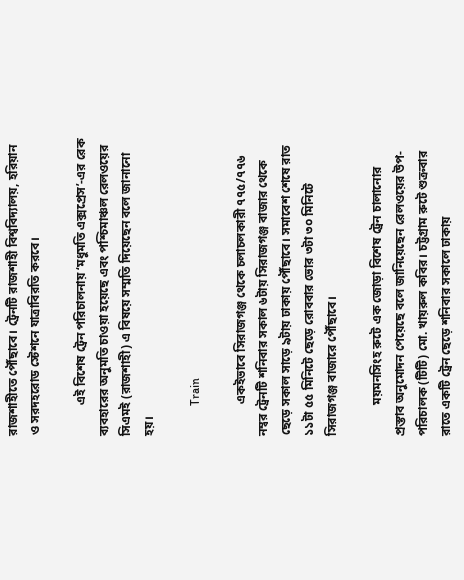রাজশাহীতে পৌঁছাবে। ট্রেনটি রাজশাহী বিশ্ববিদ্যালয়, হরিয়ান ও সরদহরোড স্টেশনে যাত্রাবিরতি করবে।

          এই বিশেষ ট্রেন পরিচালনায় ‘মধুমতি এক্সপ্রেস’-এর রেক ব্যবহারের অনুমতি চাওয়া হয়েছে এবং পশ্চিমাঞ্চল রেলওয়ের সিএমই (রাজশাহী) এ বিষয়ে সম্মতি দিয়েছেন বলে জানানো হয়।

          Train

          একইভাবে সিরাজগঞ্জ থেকে চলাচলকারী ৭৭৫/৭৭৬ নম্বর ট্রেনটি শনিবার সকাল ৬টায় সিরাজগঞ্জ বাজার থেকে ছেড়ে সকাল সাড়ে ৯টায় ঢাকায় পৌঁছাবে। সমাবেশ শেষে রাত ১১টা ৫৫ মিনিটে ছেড়ে রোববার ভোর ৩টা ৩০ মিনিটে সিরাজগঞ্জ বাজারে পৌঁছাবে।

          ময়মনসিংহ রুটে এক জোড়া বিশেষ ট্রেন চালানোর প্রস্তাব অনুমোদন পেয়েছে বলে জানিয়েছেন রেলওয়ের উপ-পরিচালক (টিটি) মো. খায়রুল কবির। চট্টগ্রাম রুটে শুক্রবার রাতে একটি ট্রেন ছেড়ে শনিবার সকালে ঢাকায়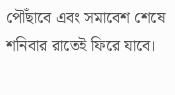পৌঁছাবে এবং সমাবেশ শেষে শনিবার রাতেই ফিরে যাবে।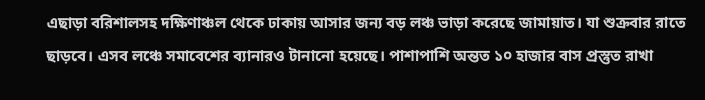এছাড়া বরিশালসহ দক্ষিণাঞ্চল থেকে ঢাকায় আসার জন্য বড় লঞ্চ ভাড়া করেছে জামায়াত। যা শুক্রবার রাতে ছাড়বে। এসব লঞ্চে সমাবেশের ব্যানারও টানানো হয়েছে। পাশাপাশি অন্তত ১০ হাজার বাস প্রস্তুত রাখা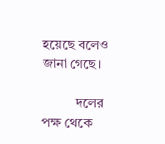হয়েছে বলেও জানা গেছে।

          দলের পক্ষ থেকে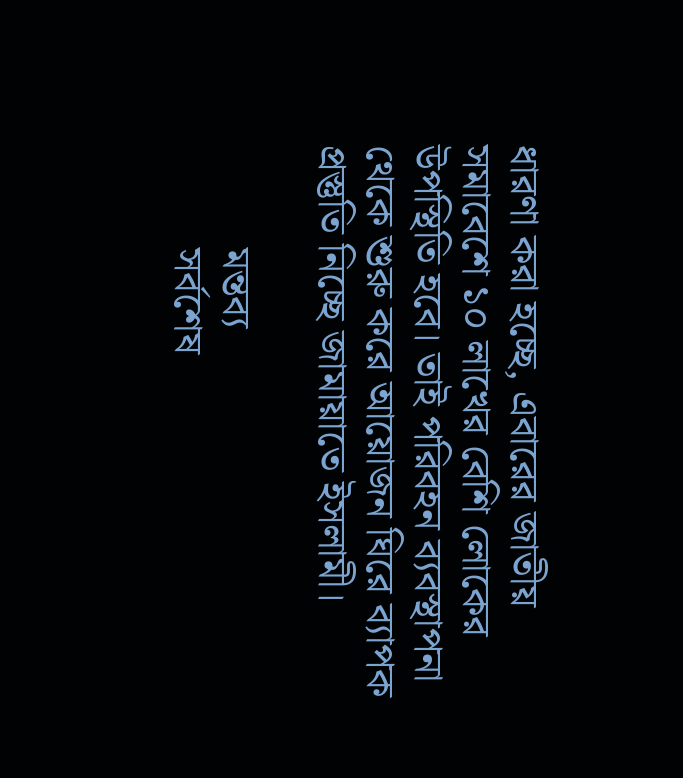ধারণা করা হচ্ছে, এবারের জাতীয় সমাবেশে ১০ লাখের বেশি লোকের উপস্থিতি হবে। তাই পরিবহন ব্যবস্থাপনা থেকে শুরু করে আয়োজন ঘিরে ব্যাপক প্রস্তুতি নিচ্ছে জামায়াতে ইসলামী।

          মন্তব্য
          সর্বশেষ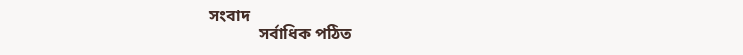সংবাদ
            সর্বাধিক পঠিত